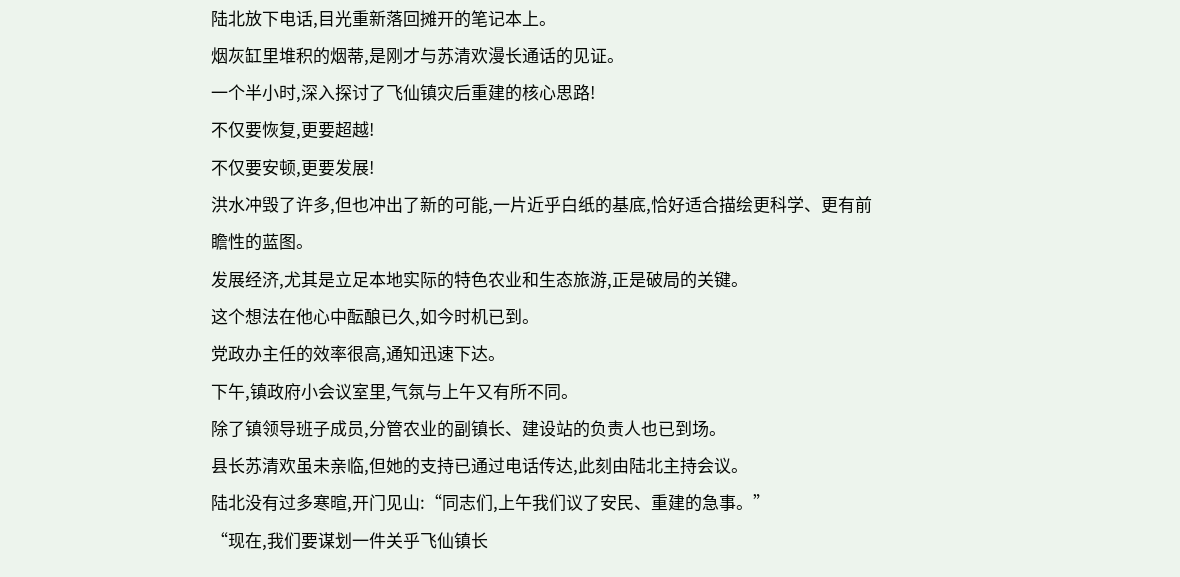陆北放下电话,目光重新落回摊开的笔记本上。
烟灰缸里堆积的烟蒂,是刚才与苏清欢漫长通话的见证。
一个半小时,深入探讨了飞仙镇灾后重建的核心思路!
不仅要恢复,更要超越!
不仅要安顿,更要发展!
洪水冲毁了许多,但也冲出了新的可能,一片近乎白纸的基底,恰好适合描绘更科学、更有前瞻性的蓝图。
发展经济,尤其是立足本地实际的特色农业和生态旅游,正是破局的关键。
这个想法在他心中酝酿已久,如今时机已到。
党政办主任的效率很高,通知迅速下达。
下午,镇政府小会议室里,气氛与上午又有所不同。
除了镇领导班子成员,分管农业的副镇长、建设站的负责人也已到场。
县长苏清欢虽未亲临,但她的支持已通过电话传达,此刻由陆北主持会议。
陆北没有过多寒暄,开门见山:“同志们,上午我们议了安民、重建的急事。”
“现在,我们要谋划一件关乎飞仙镇长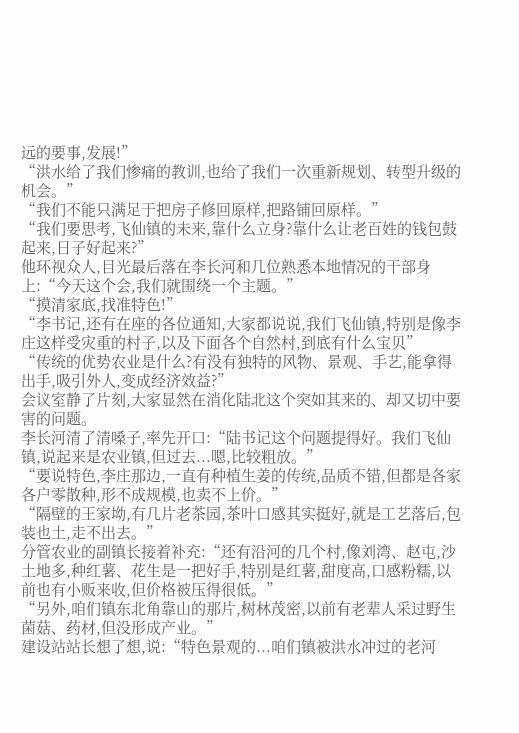远的要事,发展!”
“洪水给了我们惨痛的教训,也给了我们一次重新规划、转型升级的机会。”
“我们不能只满足于把房子修回原样,把路铺回原样。”
“我们要思考,飞仙镇的未来,靠什么立身?靠什么让老百姓的钱包鼓起来,日子好起来?”
他环视众人,目光最后落在李长河和几位熟悉本地情况的干部身上:“今天这个会,我们就围绕一个主题。”
“摸清家底,找准特色!”
“李书记,还有在座的各位通知,大家都说说,我们飞仙镇,特别是像李庄这样受灾重的村子,以及下面各个自然村,到底有什么宝贝”
“传统的优势农业是什么?有没有独特的风物、景观、手艺,能拿得出手,吸引外人,变成经济效益?”
会议室静了片刻,大家显然在消化陆北这个突如其来的、却又切中要害的问题。
李长河清了清嗓子,率先开口:“陆书记这个问题提得好。我们飞仙镇,说起来是农业镇,但过去...嗯,比较粗放。”
“要说特色,李庄那边,一直有种植生姜的传统,品质不错,但都是各家各户零散种,形不成规模,也卖不上价。”
“隔壁的王家坳,有几片老茶园,茶叶口感其实挺好,就是工艺落后,包装也土,走不出去。”
分管农业的副镇长接着补充:“还有沿河的几个村,像刘湾、赵屯,沙土地多,种红薯、花生是一把好手,特别是红薯,甜度高,口感粉糯,以前也有小贩来收,但价格被压得很低。”
“另外,咱们镇东北角靠山的那片,树林茂密,以前有老辈人采过野生菌菇、药材,但没形成产业。”
建设站站长想了想,说:“特色景观的...咱们镇被洪水冲过的老河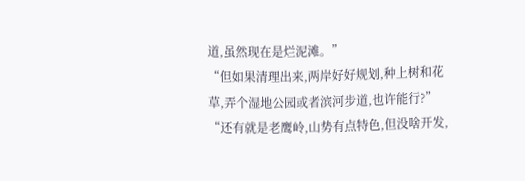道,虽然现在是烂泥滩。”
“但如果清理出来,两岸好好规划,种上树和花草,弄个湿地公园或者滨河步道,也许能行?”
“还有就是老鹰岭,山势有点特色,但没啥开发,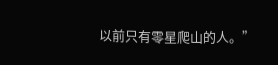以前只有零星爬山的人。”